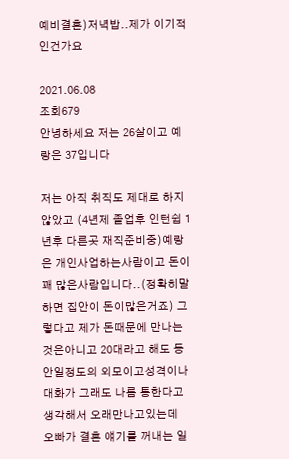예비결혼)저녁밥..제가 이기적인건가요

2021.06.08
조회679
안녕하세요 저는 26살이고 예랑은 37입니다

저는 아직 취직도 제대로 하지않았고 (4년제 졸업후 인턴쉽 1년후 다른곳 재직준비중)예랑은 개인사업하는사람이고 돈이 꽤 많은사람입니다..(정확히말하면 집안이 돈이많은거죠) 그렇다고 제가 돈때문에 만나는 것은아니고 20대라고 해도 동안일정도의 외모이고성격이나 대화가 그래도 나름 통한다고 생각해서 오래만나고있는데
오빠가 결혼 얘기를 꺼내는 일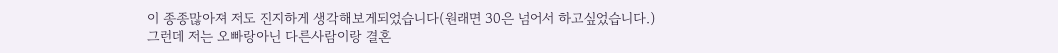이 종종많아져 저도 진지하게 생각해보게되었습니다(원래면 30은 넘어서 하고싶었습니다.)
그런데 저는 오빠랑아닌 다른사람이랑 결혼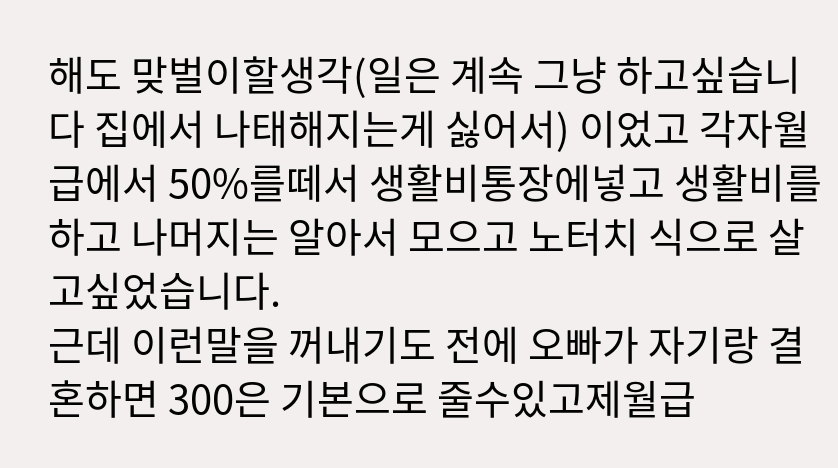해도 맞벌이할생각(일은 계속 그냥 하고싶습니다 집에서 나태해지는게 싫어서) 이었고 각자월급에서 50%를떼서 생활비통장에넣고 생활비를 하고 나머지는 알아서 모으고 노터치 식으로 살고싶었습니다.
근데 이런말을 꺼내기도 전에 오빠가 자기랑 결혼하면 300은 기본으로 줄수있고제월급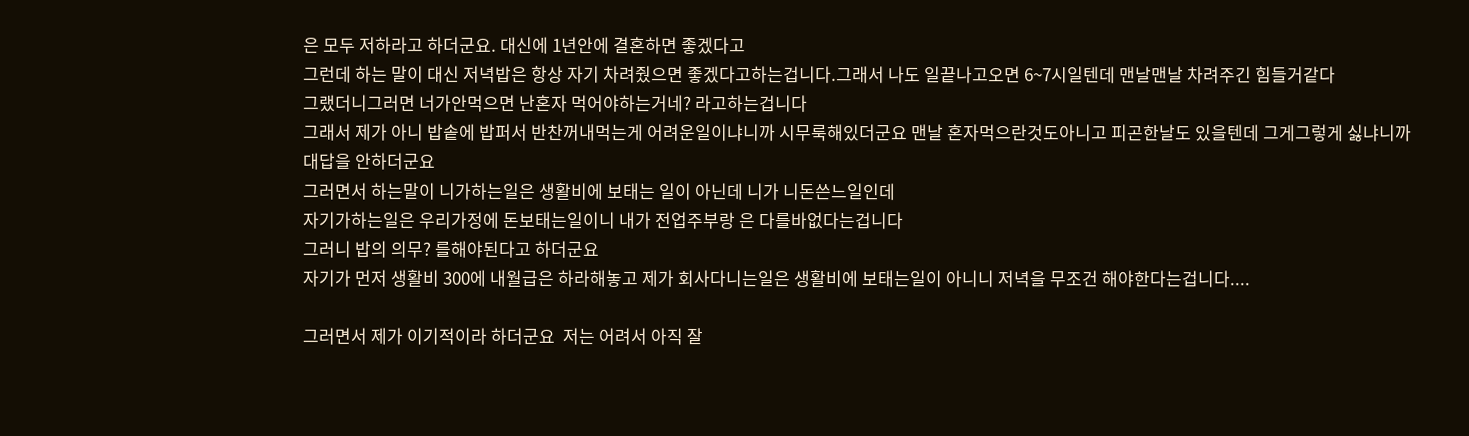은 모두 저하라고 하더군요. 대신에 1년안에 결혼하면 좋겠다고
그런데 하는 말이 대신 저녁밥은 항상 자기 차려줬으면 좋겠다고하는겁니다.그래서 나도 일끝나고오면 6~7시일텐데 맨날맨날 차려주긴 힘들거같다
그랬더니그러면 너가안먹으면 난혼자 먹어야하는거네? 라고하는겁니다
그래서 제가 아니 밥솥에 밥퍼서 반찬꺼내먹는게 어려운일이냐니까 시무룩해있더군요 맨날 혼자먹으란것도아니고 피곤한날도 있을텐데 그게그렇게 싫냐니까
대답을 안하더군요
그러면서 하는말이 니가하는일은 생활비에 보태는 일이 아닌데 니가 니돈쓴느일인데
자기가하는일은 우리가정에 돈보태는일이니 내가 전업주부랑 은 다를바없다는겁니다
그러니 밥의 의무? 를해야된다고 하더군요
자기가 먼저 생활비 300에 내월급은 하라해놓고 제가 회사다니는일은 생활비에 보태는일이 아니니 저녁을 무조건 해야한다는겁니다....

그러면서 제가 이기적이라 하더군요  저는 어려서 아직 잘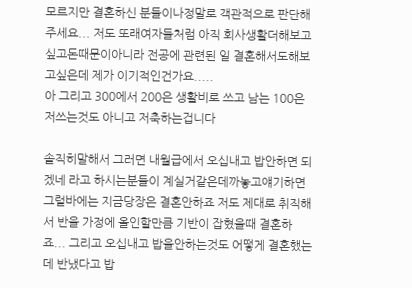모르지만 결혼하신 분들이나정말로 객관적으로 판단해주세요... 저도 또래여자들처럼 아직 회사생활더해보고싶고돈때문이아니라 전공에 관련된 일 결혼해서도해보고싶은데 제가 이기적인건가요.....
아 그리고 300에서 200은 생활비로 쓰고 남는 100은 저쓰는것도 아니고 저축하는겁니다

솔직히말해서 그러면 내월급에서 오십내고 밥안하면 되겠네 라고 하시는분들이 계실거같은데까놓고얘기하면 그럴바에는 지금당장은 결혼안하죠 저도 제대로 취직해서 반을 가정에 올인할만큼 기반이 잡혔을때 결혼하죠... 그리고 오십내고 밥을안하는것도 어떻게 결혼했는데 반냈다고 밥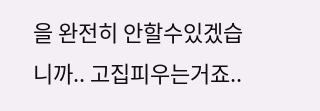을 완전히 안할수있겠습니까.. 고집피우는거죠..